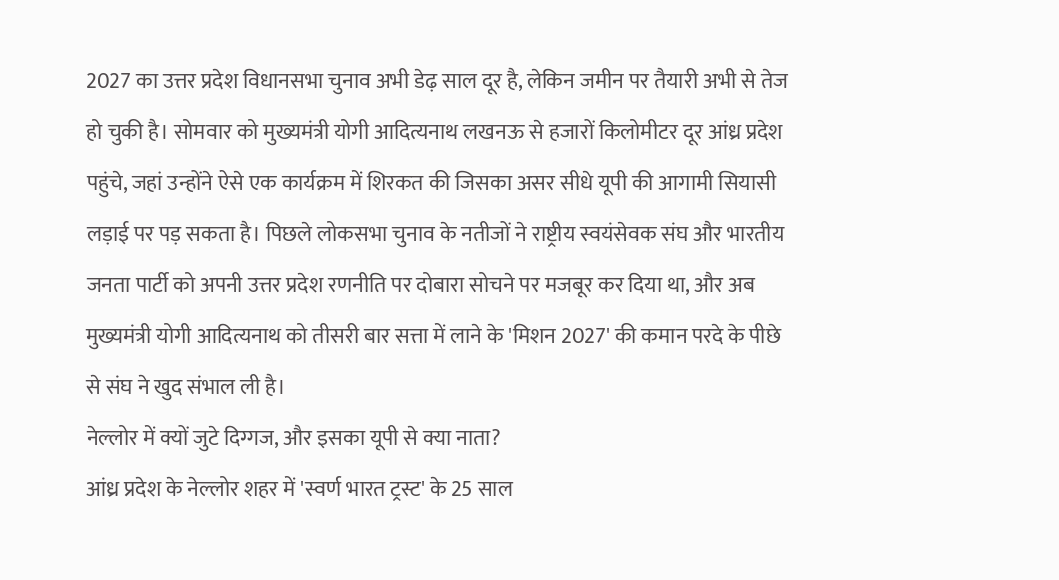2027 का उत्तर प्रदेश विधानसभा चुनाव अभी डेढ़ साल दूर है, लेकिन जमीन पर तैयारी अभी से तेज हो चुकी है। सोमवार को मुख्यमंत्री योगी आदित्यनाथ लखनऊ से हजारों किलोमीटर दूर आंध्र प्रदेश पहुंचे, जहां उन्होंने ऐसे एक कार्यक्रम में शिरकत की जिसका असर सीधे यूपी की आगामी सियासी लड़ाई पर पड़ सकता है। पिछले लोकसभा चुनाव के नतीजों ने राष्ट्रीय स्वयंसेवक संघ और भारतीय जनता पार्टी को अपनी उत्तर प्रदेश रणनीति पर दोबारा सोचने पर मजबूर कर दिया था, और अब मुख्यमंत्री योगी आदित्यनाथ को तीसरी बार सत्ता में लाने के 'मिशन 2027' की कमान परदे के पीछे से संघ ने खुद संभाल ली है।
नेल्लोर में क्यों जुटे दिग्गज, और इसका यूपी से क्या नाता?
आंध्र प्रदेश के नेल्लोर शहर में 'स्वर्ण भारत ट्रस्ट' के 25 साल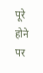पूरे होने पर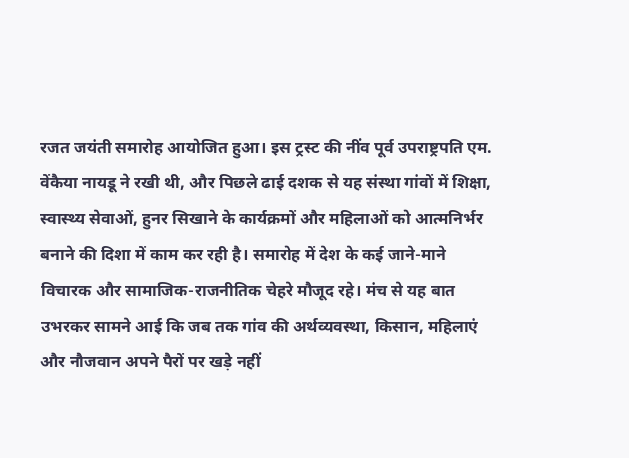रजत जयंती समारोह आयोजित हुआ। इस ट्रस्ट की नींव पूर्व उपराष्ट्रपति एम. वेंकैया नायडू ने रखी थी, और पिछले ढाई दशक से यह संस्था गांवों में शिक्षा, स्वास्थ्य सेवाओं, हुनर सिखाने के कार्यक्रमों और महिलाओं को आत्मनिर्भर बनाने की दिशा में काम कर रही है। समारोह में देश के कई जाने-माने विचारक और सामाजिक-राजनीतिक चेहरे मौजूद रहे। मंच से यह बात उभरकर सामने आई कि जब तक गांव की अर्थव्यवस्था, किसान, महिलाएं और नौजवान अपने पैरों पर खड़े नहीं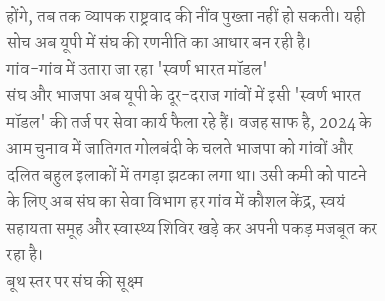होंगे, तब तक व्यापक राष्ट्रवाद की नींव पुख्ता नहीं हो सकती। यही सोच अब यूपी में संघ की रणनीति का आधार बन रही है।
गांव-गांव में उतारा जा रहा 'स्वर्ण भारत मॉडल'
संघ और भाजपा अब यूपी के दूर-दराज गांवों में इसी 'स्वर्ण भारत मॉडल' की तर्ज पर सेवा कार्य फैला रहे हैं। वजह साफ है, 2024 के आम चुनाव में जातिगत गोलबंदी के चलते भाजपा को गांवों और दलित बहुल इलाकों में तगड़ा झटका लगा था। उसी कमी को पाटने के लिए अब संघ का सेवा विभाग हर गांव में कौशल केंद्र, स्वयं सहायता समूह और स्वास्थ्य शिविर खड़े कर अपनी पकड़ मजबूत कर रहा है।
बूथ स्तर पर संघ की सूक्ष्म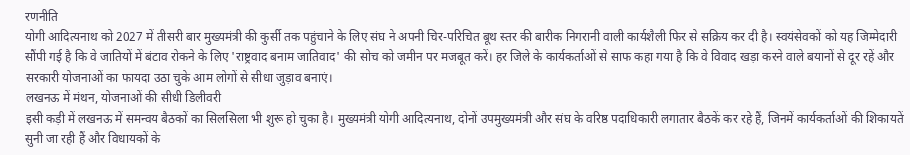रणनीति
योगी आदित्यनाथ को 2027 में तीसरी बार मुख्यमंत्री की कुर्सी तक पहुंचाने के लिए संघ ने अपनी चिर-परिचित बूथ स्तर की बारीक निगरानी वाली कार्यशैली फिर से सक्रिय कर दी है। स्वयंसेवकों को यह जिम्मेदारी सौंपी गई है कि वे जातियों में बंटाव रोकने के लिए 'राष्ट्रवाद बनाम जातिवाद' की सोच को जमीन पर मजबूत करें। हर जिले के कार्यकर्ताओं से साफ कहा गया है कि वे विवाद खड़ा करने वाले बयानों से दूर रहें और सरकारी योजनाओं का फायदा उठा चुके आम लोगों से सीधा जुड़ाव बनाएं।
लखनऊ में मंथन, योजनाओं की सीधी डिलीवरी
इसी कड़ी में लखनऊ में समन्वय बैठकों का सिलसिला भी शुरू हो चुका है। मुख्यमंत्री योगी आदित्यनाथ, दोनों उपमुख्यमंत्री और संघ के वरिष्ठ पदाधिकारी लगातार बैठकें कर रहे हैं, जिनमें कार्यकर्ताओं की शिकायतें सुनी जा रही हैं और विधायकों के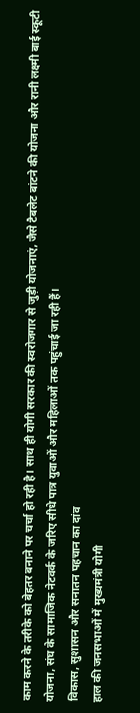काम करने के तरीके को बेहतर बनाने पर चर्चा हो रही है। साथ ही योगी सरकार की स्वरोजगार से जुड़ी योजनाएं, जैसे टैबलेट बांटने की योजना और रानी लक्ष्मी बाई स्कूटी योजना, संघ के सामाजिक नेटवर्क के जरिए सीधे पात्र युवाओं और महिलाओं तक पहुंचाई जा रही हैं।
विकास, सुशासन और सनातन पहचान का दांव
हाल की जनसभाओं में मुख्यमंत्री योगी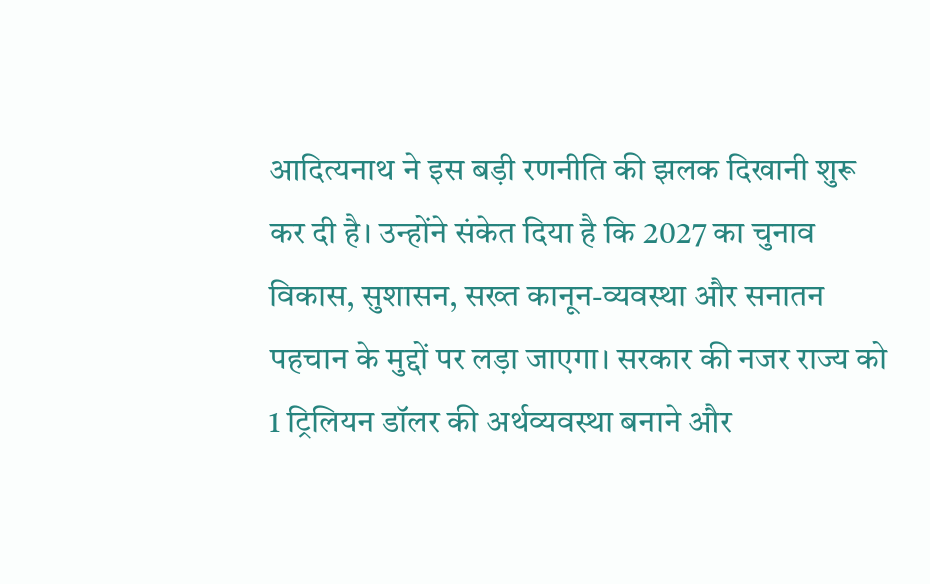आदित्यनाथ ने इस बड़ी रणनीति की झलक दिखानी शुरू कर दी है। उन्होंने संकेत दिया है कि 2027 का चुनाव विकास, सुशासन, सख्त कानून-व्यवस्था और सनातन पहचान के मुद्दों पर लड़ा जाएगा। सरकार की नजर राज्य को 1 ट्रिलियन डॉलर की अर्थव्यवस्था बनाने और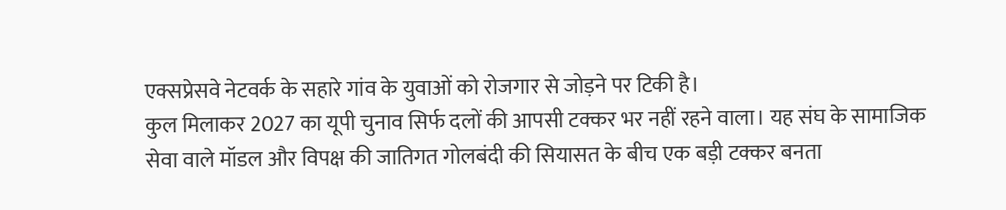एक्सप्रेसवे नेटवर्क के सहारे गांव के युवाओं को रोजगार से जोड़ने पर टिकी है।
कुल मिलाकर 2027 का यूपी चुनाव सिर्फ दलों की आपसी टक्कर भर नहीं रहने वाला। यह संघ के सामाजिक सेवा वाले मॉडल और विपक्ष की जातिगत गोलबंदी की सियासत के बीच एक बड़ी टक्कर बनता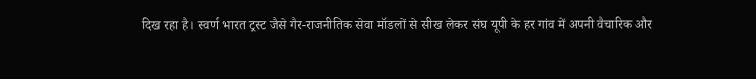दिख रहा है। स्वर्ण भारत ट्रस्ट जैसे गैर-राजनीतिक सेवा मॉडलों से सीख लेकर संघ यूपी के हर गांव में अपनी वैचारिक और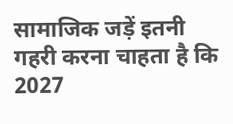सामाजिक जड़ें इतनी गहरी करना चाहता है कि 2027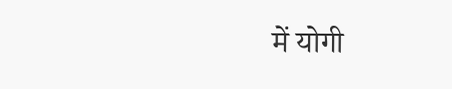में योगी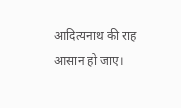आदित्यनाथ की राह आसान हो जाए।